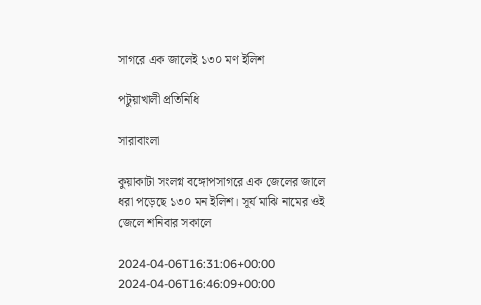সাগরে এক জালেই ১৩০ মণ ইলিশ

পটুয়াখালী প্রতিনিধি

সারাবাংলা

কুয়াকাটা সংলগ্ন বঙ্গোপসাগরে এক জেলের জালে ধরা পড়েছে ১৩০ মন ইলিশ। সূর্য মাঝি নামের ওই জেলে শনিবার সকালে

2024-04-06T16:31:06+00:00
2024-04-06T16:46:09+00:00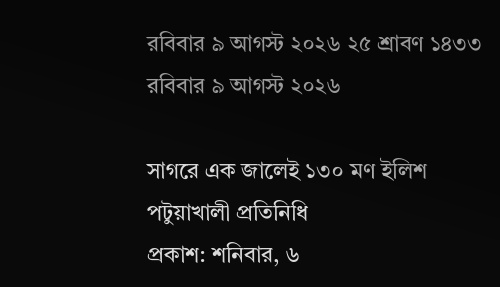রবিবার ৯ আগস্ট ২০২৬ ২৫ শ্রাবণ ১৪৩৩
রবিবার ৯ আগস্ট ২০২৬

সাগরে এক জালেই ১৩০ মণ ইলিশ
পটুয়াখালী প্রতিনিধি
প্রকাশ: শনিবার, ৬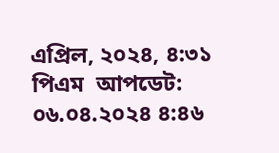এপ্রিল, ২০২৪, ৪:৩১ পিএম  আপডেট: ০৬.০৪.২০২৪ ৪:৪৬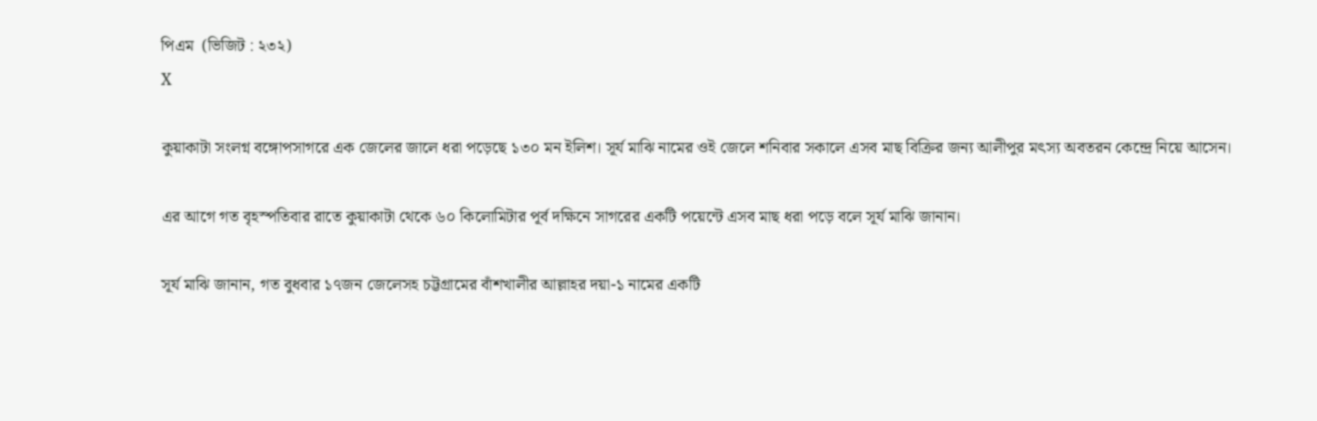পিএম  (ভিজিট : ২৩২)
X

কুয়াকাটা সংলগ্ন বঙ্গোপসাগরে এক জেলের জালে ধরা পড়েছে ১৩০ মন ইলিশ। সূর্য মাঝি নামের ওই জেলে শনিবার সকালে এসব মাছ বিক্রির জন্য আলীপুর মৎস্য অবতরন কেন্দ্রে নিয়ে আসেন।

এর আগে গত বৃহস্পতিবার রাতে কুয়াকাটা থেকে ৬০ কিলোমিটার পূর্ব দক্ষিনে সাগরের একটি পয়েন্টে এসব মাছ ধরা পড়ে বলে সূর্য মাঝি জানান।

সূর্য মাঝি জানান, গত বুধবার ১৭জন জেলেসহ চট্টগ্রামের বাঁশখালীর আল্লাহর দয়া-১ নামের একটি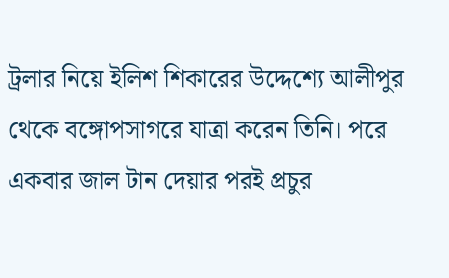ট্রলার নিয়ে ইলিশ শিকারের উদ্দেশ্যে আলীপুর থেকে বঙ্গোপসাগরে যাত্রা করেন তিনি। পরে একবার জাল টান দেয়ার পরই প্রচুর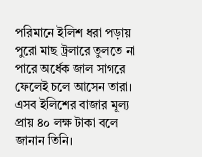পরিমানে ইলিশ ধরা পড়ায় পুরো মাছ ট্রলারে তুলতে না পারে অর্ধেক জাল সাগরে ফেলেই চলে আসেন তারা। এসব ইলিশের বাজার মূল্য প্রায় ৪০ লক্ষ টাকা বলে জানান তিনি।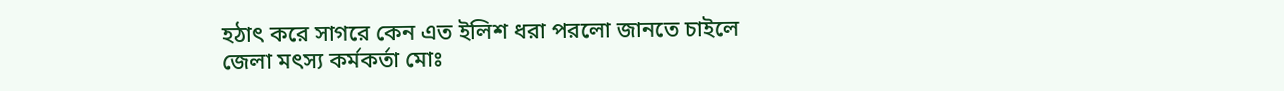হঠাৎ করে সাগরে কেন এত ইলিশ ধরা পরলো জানতে চাইলে জেলা মৎস্য কর্মকর্তা মোঃ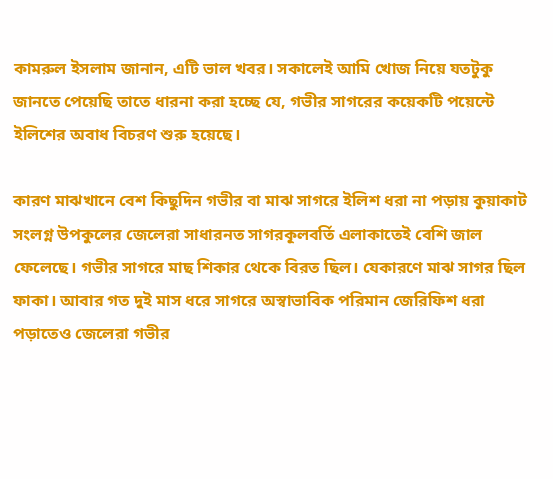কামরুল ইসলাম জানান, এটি ভাল খবর। সকালেই আমি খোজ নিয়ে যতটুকু জানতে পেয়েছি তাতে ধারনা করা হচ্ছে যে, গভীর সাগরের কয়েকটি পয়েন্টে ইলিশের অবাধ বিচরণ শুরু হয়েছে।

কারণ মাঝখানে বেশ কিছুদিন গভীর বা মাঝ সাগরে ইলিশ ধরা না পড়ায় কুয়াকাট সংলগ্ন উপকুলের জেলেরা সাধারনত সাগরকূলবর্তি এলাকাতেই বেশি জাল ফেলেছে। গভীর সাগরে মাছ শিকার থেকে বিরত ছিল। যেকারণে মাঝ সাগর ছিল ফাকা। আবার গত দুই মাস ধরে সাগরে অস্বাভাবিক পরিমান জেরিফিশ ধরা পড়াতেও জেলেরা গভীর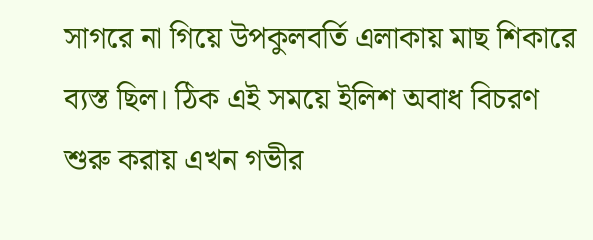সাগরে না গিয়ে উপকুলবর্তি এলাকায় মাছ শিকারে ব্যস্ত ছিল। ঠিক এই সময়ে ইলিশ অবাধ বিচরণ শুরু করায় এখন গভীর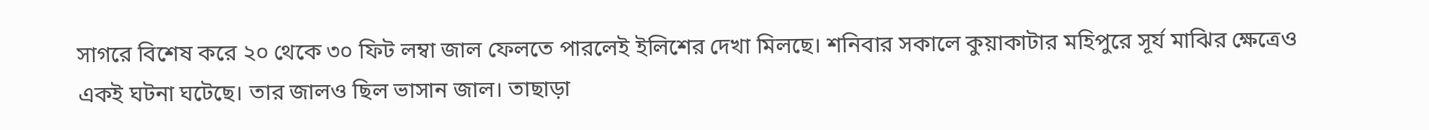সাগরে বিশেষ করে ২০ থেকে ৩০ ফিট লম্বা জাল ফেলতে পারলেই ইলিশের দেখা মিলছে। শনিবার সকালে কুয়াকাটার মহিপুরে সূর্য মাঝির ক্ষেত্রেও একই ঘটনা ঘটেছে। তার জালও ছিল ভাসান জাল। তাছাড়া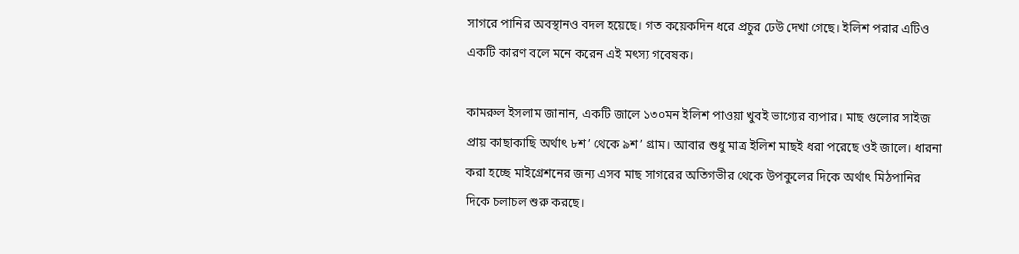সাগরে পানির অবস্থানও বদল হয়েছে। গত কয়েকদিন ধরে প্রচুর ঢেউ দেখা গেছে। ইলিশ পরার এটিও একটি কারণ বলে মনে করেন এই মৎস্য গবেষক।

কামরুল ইসলাম জানান, একটি জালে ১৩০মন ইলিশ পাওয়া খুবই ভাগ্যের ব্যপার। মাছ গুলোর সাইজ প্রায় কাছাকাছি অর্থাৎ ৮শ’ থেকে ৯শ’ গ্রাম। আবার শুধু মাত্র ইলিশ মাছই ধরা পরেছে ওই জালে। ধারনা করা হচ্ছে মাইগ্রেশনের জন্য এসব মাছ সাগরের অতিগভীর থেকে উপকুলের দিকে অর্থাৎ মিঠপানির দিকে চলাচল শুরু করছে।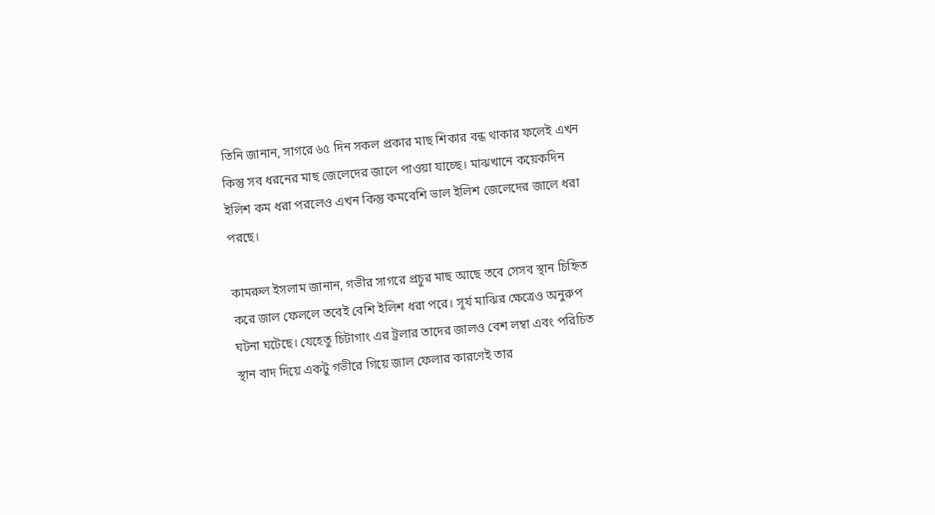তিনি জানান, সাগরে ৬৫ দিন সকল প্রকার মাছ শিকার বন্ধ থাকার ফলেই এখন কিন্তু সব ধরনের মাছ জেলেদের জালে পাওয়া যাচ্ছে। মাঝখানে কয়েকদিন ইলিশ কম ধরা পরলেও এখন কিন্তু কমবেশি ভাল ইলিশ জেলেদের জালে ধরা পরছে।

কামরুল ইসলাম জানান, গভীর সাগরে প্রচুর মাছ আছে তবে সেসব স্থান চিহ্নিত করে জাল ফেললে তবেই বেশি ইলিশ ধরা পরে। সূর্য মাঝির ক্ষেত্রেও অনুরুপ ঘটনা ঘটেছে। যেহেতু চিটাগাং এর ট্রলার তাদের জালও বেশ লম্বা এবং পরিচিত স্থান বাদ দিয়ে একটু গভীরে গিয়ে জাল ফেলার কারণেই তার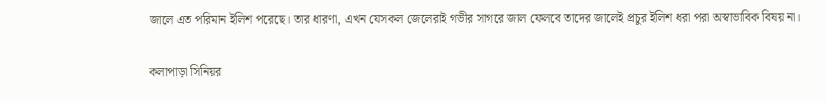জালে এত পরিমান ইলিশ পরেছে। তার ধারণা, এখন যেসকল জেলেরাই গভীর সাগরে জাল ফেলবে তাদের জালেই প্রচুর ইলিশ ধরা পরা অস্বাভাবিক বিষয় না।

কলাপাড়া সিনিয়র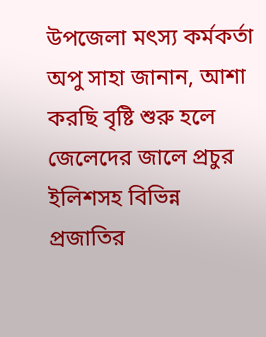উপজেলা মৎস্য কর্মকর্তা অপু সাহা জানান, আশা করছি বৃষ্টি শুরু হলে জেলেদের জালে প্রচুর ইলিশসহ বিভিন্ন প্রজাতির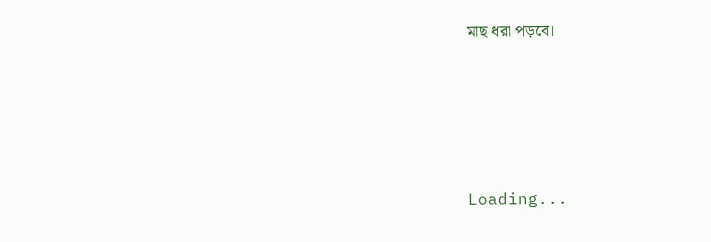মাছ ধরা পড়বে।






Loading...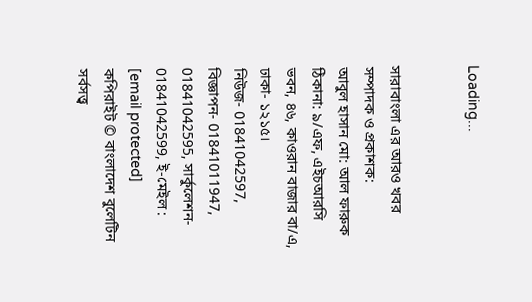Loading...


সারাবাংলা এর আরও খবর
সম্পাদক ও প্রকাশক:
আবুল হাসান মো: আল ফারুক
ঠিকানা: ৯/এফ, এইচআরসি ভবন, ৪৬, কাওরান বাজার বা/এ, ঢাকা- ১২১৫।
নিউজ- 01841042597, বিজ্ঞাপন- 01841011947, 01841042595, সার্কুলেশন- 01841042599, ই-মেইল : [email protected]
কপিরাইট © বাংলাদেশ বুলেটিন সর্বসত্ত্ব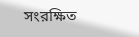সংরক্ষিত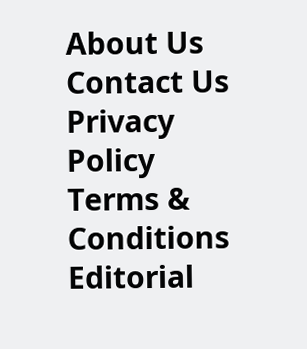About Us    Contact Us    Privacy Policy    Terms & Conditions    Editorial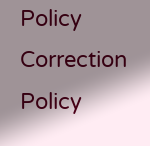Policy    Correction Policy